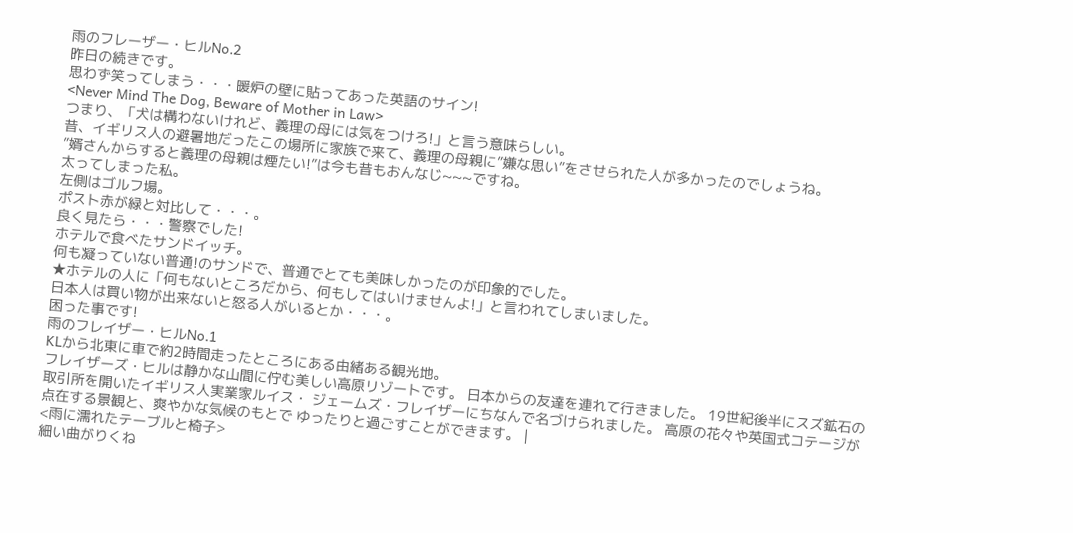雨のフレーザー・ヒルNo.2
昨日の続きです。
思わず笑ってしまう・・・暖炉の壁に貼ってあった英語のサイン!
<Never Mind The Dog, Beware of Mother in Law>
つまり、「犬は構わないけれど、義理の母には気をつけろ!」と言う意味らしい。
昔、イギリス人の避暑地だったこの場所に家族で来て、義理の母親に”嫌な思い”をさせられた人が多かったのでしょうね。
”婿さんからすると義理の母親は煙たい!”は今も昔もおんなじ~~~ですね。
太ってしまった私。
左側はゴルフ場。
ポスト赤が緑と対比して・・・。
良く見たら・・・警察でした!
ホテルで食べたサンドイッチ。
何も凝っていない普通!のサンドで、普通でとても美味しかったのが印象的でした。
★ホテルの人に「何もないところだから、何もしてはいけませんよ!」と言われてしまいました。
日本人は買い物が出来ないと怒る人がいるとか・・・。
困った事です!
雨のフレイザー・ヒルNo.1
KLから北東に車で約2時間走ったところにある由緒ある観光地。
フレイザーズ・ヒルは静かな山間に佇む美しい高原リゾートです。 日本からの友達を連れて行きました。 19世紀後半にスズ鉱石の取引所を開いたイギリス人実業家ルイス・ ジェームズ・フレイザーにちなんで名づけられました。 高原の花々や英国式コテージが点在する景観と、爽やかな気候のもとで ゆったりと過ごすことができます。 |
<雨に濡れたテーブルと椅子>
細い曲がりくね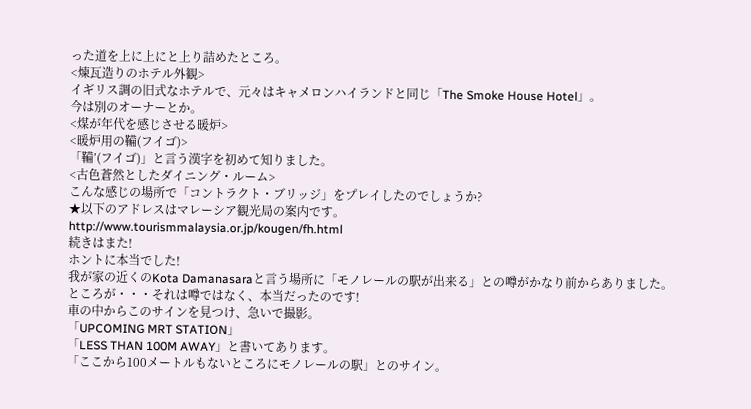った道を上に上にと上り詰めたところ。
<煉瓦造りのホテル外観>
イギリス調の旧式なホテルで、元々はキャメロンハイランドと同じ「The Smoke House Hotel」。
今は別のオーナーとか。
<煤が年代を感じさせる暖炉>
<暖炉用の鞴(フイゴ)>
「鞴’(フイゴ)」と言う漢字を初めて知りました。
<古色蒼然としたダイニング・ルーム>
こんな感じの場所で「コントラクト・ブリッジ」をプレイしたのでしょうか?
★以下のアドレスはマレーシア観光局の案内です。
http://www.tourismmalaysia.or.jp/kougen/fh.html
続きはまた!
ホントに本当でした!
我が家の近くのKota Damanasaraと言う場所に「モノレールの駅が出来る」との噂がかなり前からありました。
ところが・・・それは噂ではなく、本当だったのです!
車の中からこのサインを見つけ、急いで撮影。
「UPCOMING MRT STATION」
「LESS THAN 100M AWAY」と書いてあります。
「ここから100メートルもないところにモノレールの駅」とのサイン。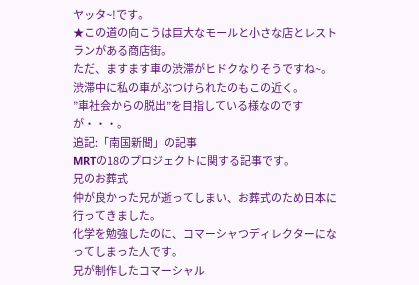ヤッタ~!です。
★この道の向こうは巨大なモールと小さな店とレストランがある商店街。
ただ、ますます車の渋滞がヒドクなりそうですね~。
渋滞中に私の車がぶつけられたのもこの近く。
”車社会からの脱出”を目指している様なのですが・・・。
追記:「南国新聞」の記事
MRTの18のプロジェクトに関する記事です。
兄のお葬式
仲が良かった兄が逝ってしまい、お葬式のため日本に行ってきました。
化学を勉強したのに、コマーシャつディレクターになってしまった人です。
兄が制作したコマーシャル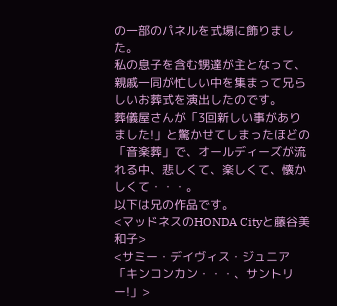の一部のパネルを式場に飾りました。
私の息子を含む甥達が主となって、親戚一同が忙しい中を集まって兄らしいお葬式を演出したのです。
葬儀屋さんが「3回新しい事がありました!」と驚かせてしまったほどの「音楽葬」で、オールディーズが流れる中、悲しくて、楽しくて、懐かしくて・・・。
以下は兄の作品です。
<マッドネスのHONDA Cityと藤谷美和子>
<サミー・デイヴィス・ジュニア「キンコンカン・・・、サントリー!」>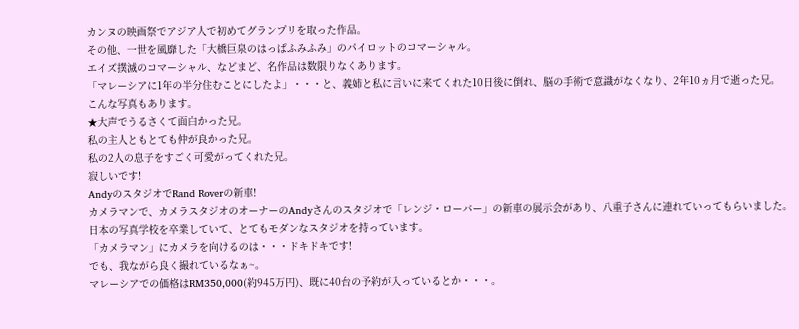カンヌの映画祭でアジア人で初めてグランプリを取った作品。
その他、一世を風靡した「大橋巨泉のはっぱふみふみ」のパイロットのコマーシャル。
エイズ撲滅のコマーシャル、などまど、名作品は数限りなくあります。
「マレーシアに1年の半分住むことにしたよ」・・・と、義姉と私に言いに来てくれた10日後に倒れ、脳の手術で意識がなくなり、2年10ヵ月で逝った兄。
こんな写真もあります。
★大声でうるさくて面白かった兄。
私の主人ともとても仲が良かった兄。
私の2人の息子をすごく可愛がってくれた兄。
寂しいです!
AndyのスタジオでRand Roverの新車!
カメラマンで、カメラスタジオのオーナーのAndyさんのスタジオで「レンジ・ローバー」の新車の展示会があり、八重子さんに連れていってもらいました。
日本の写真学校を卒業していて、とてもモダンなスタジオを持っています。
「カメラマン」にカメラを向けるのは・・・ドキドキです!
でも、我ながら良く撮れているなぁ~。
マレーシアでの価格はRM350,000(約945万円)、既に40台の予約が入っているとか・・・。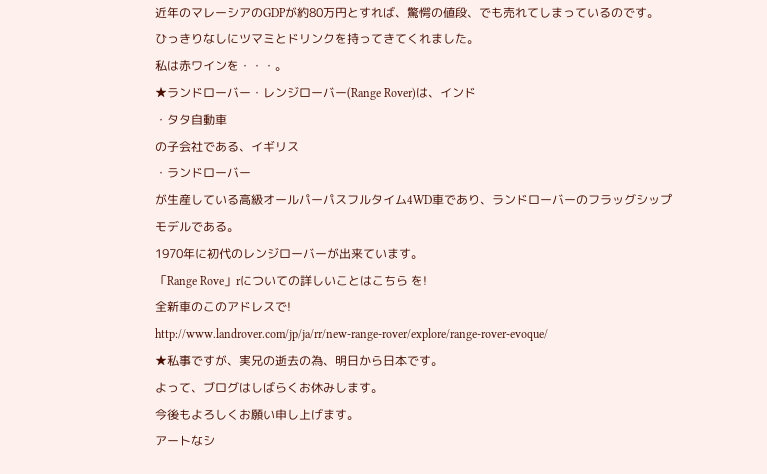近年のマレーシアのGDPが約80万円とすれば、驚愕の値段、でも売れてしまっているのです。
ひっきりなしにツマミとドリンクを持ってきてくれました。
私は赤ワインを・・・。
★ランドローバー・レンジローバー(Range Rover)は、インド
・タタ自動車
の子会社である、イギリス
・ランドローバー
が生産している高級オールパーパスフルタイム4WD車であり、ランドローバーのフラッグシップ
モデルである。
1970年に初代のレンジローバーが出来ています。
「Range Rove」rについての詳しいことはこちら を!
全新車のこのアドレスで!
http://www.landrover.com/jp/ja/rr/new-range-rover/explore/range-rover-evoque/
★私事ですが、実兄の逝去の為、明日から日本です。
よって、ブログはしばらくお休みします。
今後もよろしくお願い申し上げます。
アートなシ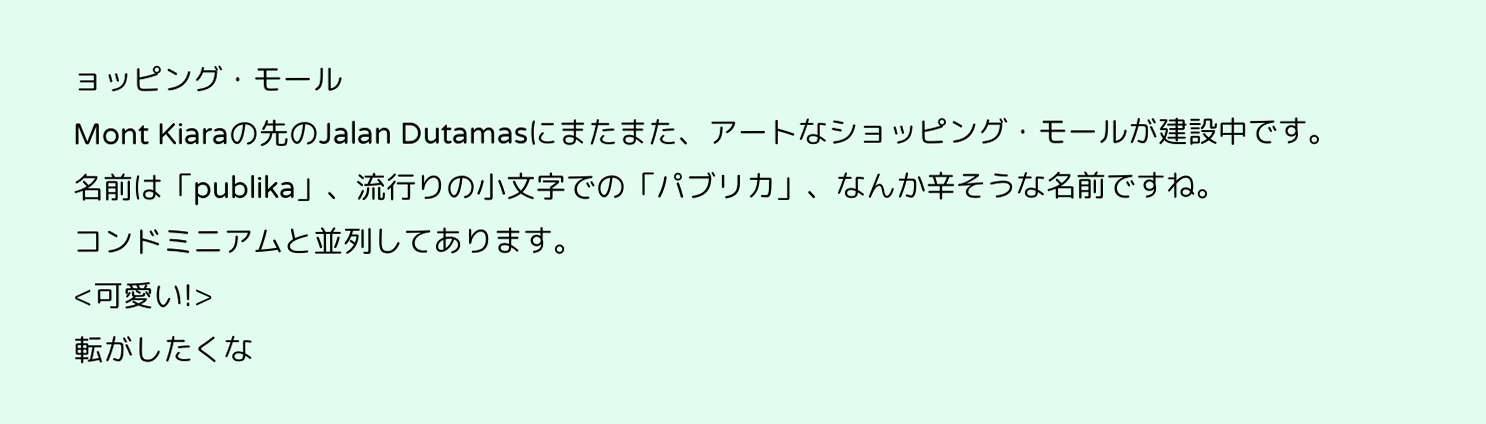ョッピング・モール
Mont Kiaraの先のJalan Dutamasにまたまた、アートなショッピング・モールが建設中です。
名前は「publika」、流行りの小文字での「パブリカ」、なんか辛そうな名前ですね。
コンドミニアムと並列してあります。
<可愛い!>
転がしたくな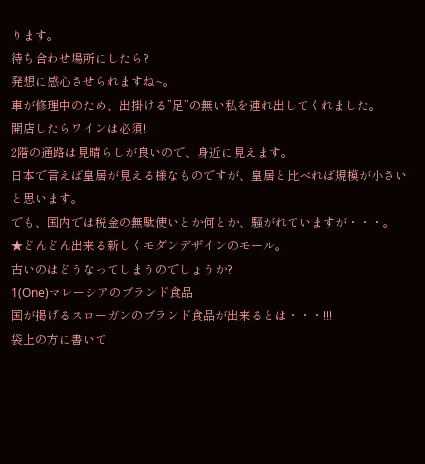ります。
待ち合わせ場所にしたら?
発想に感心させられますね~。
車が修理中のため、出掛ける”足”の無い私を連れ出してくれました。
開店したらワインは必須!
2階の通路は見晴らしが良いので、身近に見えます。
日本で言えば皇居が見える様なものですが、皇居と比べれば規模が小さいと思います。
でも、国内では税金の無駄使いとか何とか、騒がれていますが・・・。
★どんどん出来る新しくモダンデザインのモール。
古いのはどうなってしまうのでしょうか?
1(One)マレーシアのブランド食品
国が掲げるスローガンのブランド食品が出来るとは・・・!!!
袋上の方に書いて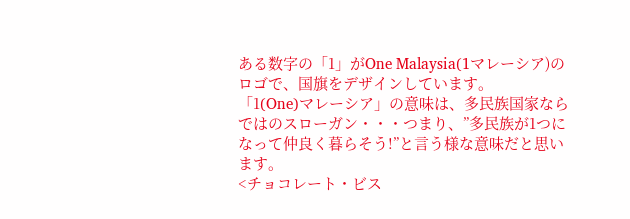ある数字の「1」がOne Malaysia(1マレーシア)のロゴで、国旗をデザインしています。
「1(One)マレーシア」の意味は、多民族国家ならではのスローガン・・・つまり、”多民族が1つになって仲良く暮らそう!”と言う様な意味だと思います。
<チョコレート・ビス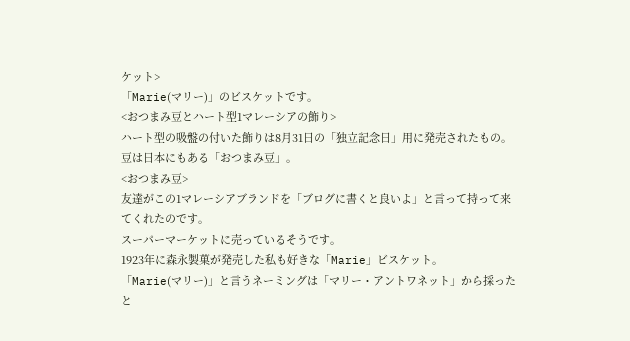ケット>
「Marie(マリー)」のビスケットです。
<おつまみ豆とハート型1マレーシアの飾り>
ハート型の吸盤の付いた飾りは8月31日の「独立記念日」用に発売されたもの。
豆は日本にもある「おつまみ豆」。
<おつまみ豆>
友達がこの1マレーシアブランドを「ブログに書くと良いよ」と言って持って来てくれたのです。
スーパーマーケットに売っているそうです。
1923年に森永製菓が発売した私も好きな「Marie」ビスケット。
「Marie(マリー)」と言うネーミングは「マリー・アントワネット」から採ったと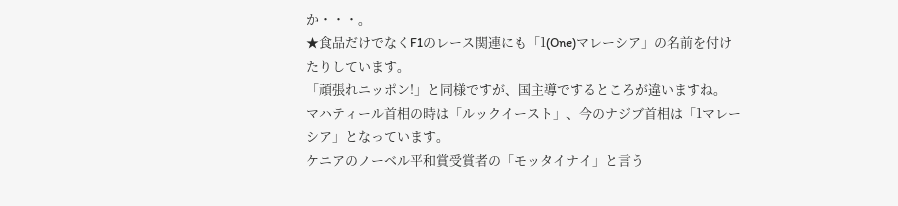か・・・。
★食品だけでなくF1のレース関連にも「1(One)マレーシア」の名前を付けたりしています。
「頑張れニッポン!」と同様ですが、国主導でするところが違いますね。
マハティール首相の時は「ルックイースト」、今のナジブ首相は「1マレーシア」となっています。
ケニアのノーベル平和賞受賞者の「モッタイナイ」と言う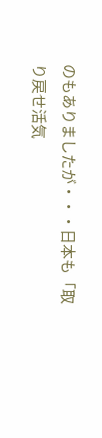のもありましたが・・・日本も「取り戻せ活気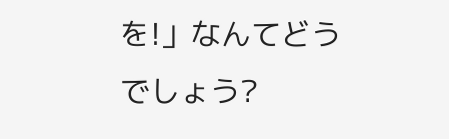を!」なんてどうでしょう?